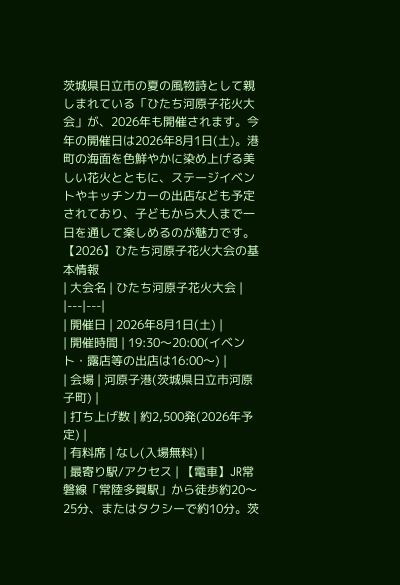茨城県日立市の夏の風物詩として親しまれている「ひたち河原子花火大会」が、2026年も開催されます。今年の開催日は2026年8月1日(土)。港町の海面を色鮮やかに染め上げる美しい花火とともに、ステージイベントやキッチンカーの出店なども予定されており、子どもから大人まで一日を通して楽しめるのが魅力です。
【2026】ひたち河原子花火大会の基本情報
| 大会名 | ひたち河原子花火大会 |
|---|---|
| 開催日 | 2026年8月1日(土) |
| 開催時間 | 19:30〜20:00(イベント・露店等の出店は16:00〜) |
| 会場 | 河原子港(茨城県日立市河原子町) |
| 打ち上げ数 | 約2,500発(2026年予定) |
| 有料席 | なし(入場無料) |
| 最寄り駅/アクセス | 【電車】JR常磐線「常陸多賀駅」から徒歩約20〜25分、またはタクシーで約10分。茨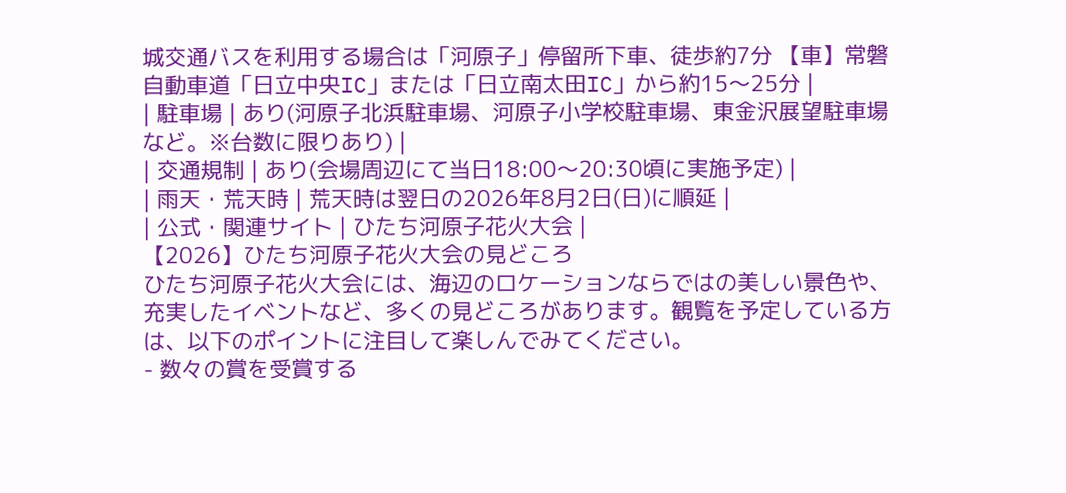城交通バスを利用する場合は「河原子」停留所下車、徒歩約7分 【車】常磐自動車道「日立中央IC」または「日立南太田IC」から約15〜25分 |
| 駐車場 | あり(河原子北浜駐車場、河原子小学校駐車場、東金沢展望駐車場など。※台数に限りあり) |
| 交通規制 | あり(会場周辺にて当日18:00〜20:30頃に実施予定) |
| 雨天・荒天時 | 荒天時は翌日の2026年8月2日(日)に順延 |
| 公式・関連サイト | ひたち河原子花火大会 |
【2026】ひたち河原子花火大会の見どころ
ひたち河原子花火大会には、海辺のロケーションならではの美しい景色や、充実したイベントなど、多くの見どころがあります。観覧を予定している方は、以下のポイントに注目して楽しんでみてください。
- 数々の賞を受賞する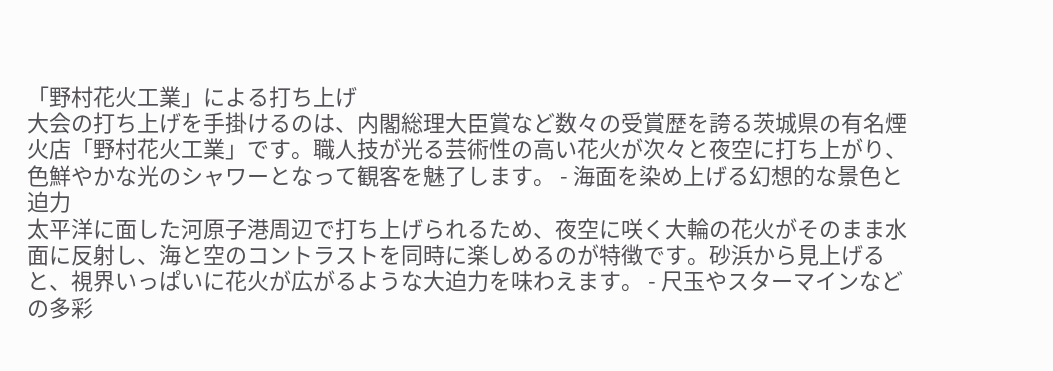「野村花火工業」による打ち上げ
大会の打ち上げを手掛けるのは、内閣総理大臣賞など数々の受賞歴を誇る茨城県の有名煙火店「野村花火工業」です。職人技が光る芸術性の高い花火が次々と夜空に打ち上がり、色鮮やかな光のシャワーとなって観客を魅了します。 - 海面を染め上げる幻想的な景色と迫力
太平洋に面した河原子港周辺で打ち上げられるため、夜空に咲く大輪の花火がそのまま水面に反射し、海と空のコントラストを同時に楽しめるのが特徴です。砂浜から見上げると、視界いっぱいに花火が広がるような大迫力を味わえます。 - 尺玉やスターマインなどの多彩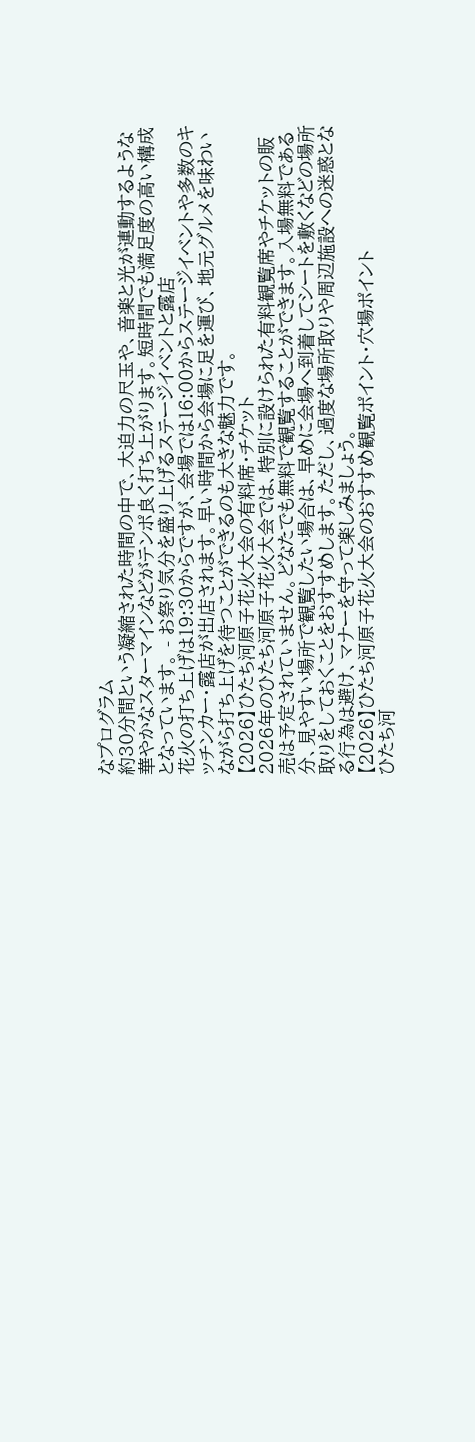なプログラム
約30分間という凝縮された時間の中で、大迫力の尺玉や、音楽と光が連動するような華やかなスターマインなどがテンポ良く打ち上がります。短時間でも満足度の高い構成となっています。 - お祭り気分を盛り上げるステージイベントと露店
花火の打ち上げは19:30からですが、会場では16:00からステージイベントや多数のキッチンカー・露店が出店されます。早い時間から会場に足を運び、地元グルメを味わいながら打ち上げを待つことができるのも大きな魅力です。
【2026】ひたち河原子花火大会の有料席・チケット
2026年のひたち河原子花火大会では、特別に設けられた有料観覧席やチケットの販売は予定されていません。どなたでも無料で観覧することができます。入場無料である分、見やすい場所で観覧したい場合は、早めに会場へ到着してシートを敷くなどの場所取りをしておくことをおすすめします。ただし、過度な場所取りや周辺施設への迷惑となる行為は避け、マナーを守って楽しみましょう。
【2026】ひたち河原子花火大会のおすすめ観覧ポイント・穴場ポイント
ひたち河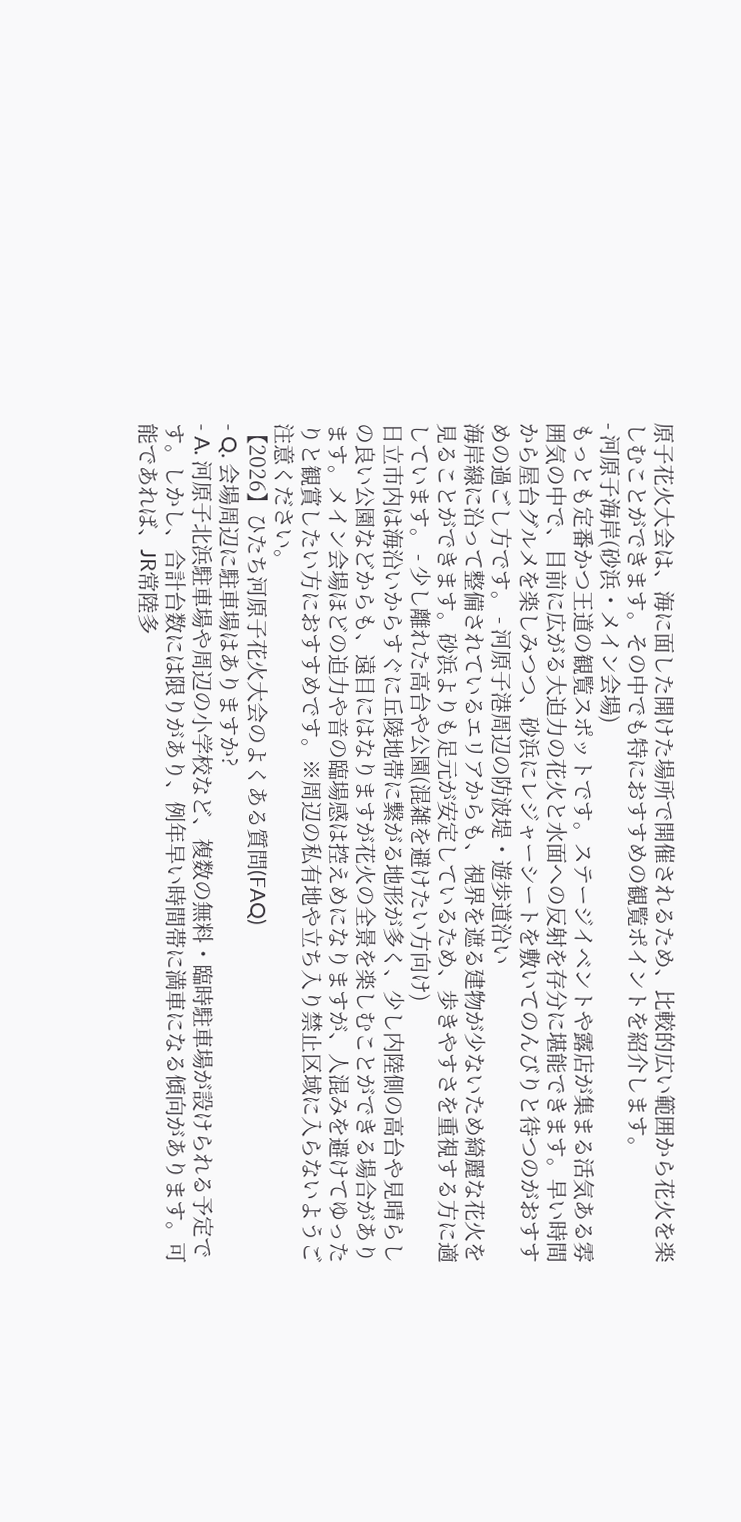原子花火大会は、海に面した開けた場所で開催されるため、比較的広い範囲から花火を楽しむことができます。その中でも特におすすめの観覧ポイントを紹介します。
- 河原子海岸(砂浜・メイン会場)
もっとも定番かつ王道の観覧スポットです。ステージイベントや露店が集まる活気ある雰囲気の中で、目前に広がる大迫力の花火と水面への反射を存分に堪能できます。早い時間から屋台グルメを楽しみつつ、砂浜にレジャーシートを敷いてのんびりと待つのがおすすめの過ごし方です。 - 河原子港周辺の防波堤・遊歩道沿い
海岸線に沿って整備されているエリアからも、視界を遮る建物が少ないため綺麗な花火を見ることができます。砂浜よりも足元が安定しているため、歩きやすさを重視する方に適しています。 - 少し離れた高台や公園(混雑を避けたい方向け)
日立市内は海沿いからすぐに丘陵地帯に繋がる地形が多く、少し内陸側の高台や見晴らしの良い公園などからも、遠目にはなりますが花火の全景を楽しむことができる場合があります。メイン会場ほどの迫力や音の臨場感は控えめになりますが、人混みを避けてゆったりと観賞したい方におすすめです。※周辺の私有地や立ち入り禁止区域に入らないようご注意ください。
【2026】ひたち河原子花火大会のよくある質問(FAQ)
- Q. 会場周辺に駐車場はありますか?
- A. 河原子北浜駐車場や周辺の小学校など、複数の無料・臨時駐車場が設けられる予定です。しかし、合計台数には限りがあり、例年早い時間帯に満車になる傾向があります。可能であれば、JR常陸多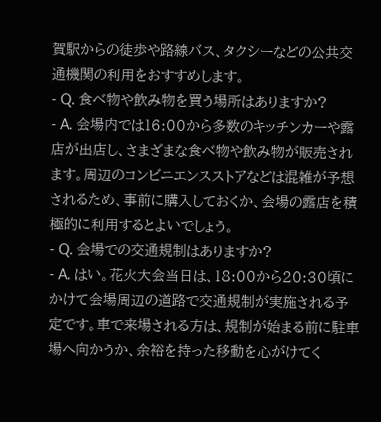賀駅からの徒歩や路線バス、タクシーなどの公共交通機関の利用をおすすめします。
- Q. 食べ物や飲み物を買う場所はありますか?
- A. 会場内では16:00から多数のキッチンカーや露店が出店し、さまざまな食べ物や飲み物が販売されます。周辺のコンビニエンスストアなどは混雑が予想されるため、事前に購入しておくか、会場の露店を積極的に利用するとよいでしょう。
- Q. 会場での交通規制はありますか?
- A. はい。花火大会当日は、18:00から20:30頃にかけて会場周辺の道路で交通規制が実施される予定です。車で来場される方は、規制が始まる前に駐車場へ向かうか、余裕を持った移動を心がけてく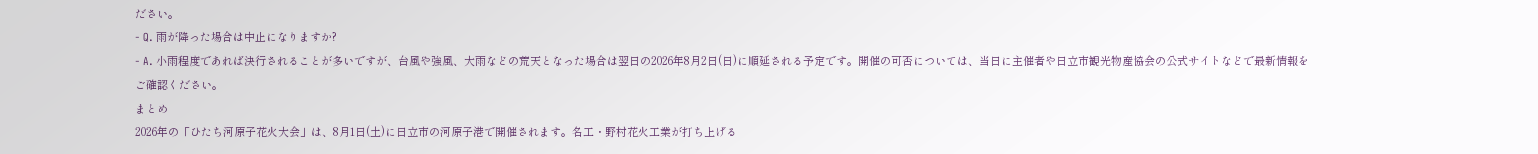ださい。
- Q. 雨が降った場合は中止になりますか?
- A. 小雨程度であれば決行されることが多いですが、台風や強風、大雨などの荒天となった場合は翌日の2026年8月2日(日)に順延される予定です。開催の可否については、当日に主催者や日立市観光物産協会の公式サイトなどで最新情報をご確認ください。
まとめ
2026年の「ひたち河原子花火大会」は、8月1日(土)に日立市の河原子港で開催されます。名工・野村花火工業が打ち上げる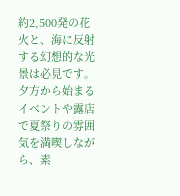約2,500発の花火と、海に反射する幻想的な光景は必見です。夕方から始まるイベントや露店で夏祭りの雰囲気を満喫しながら、素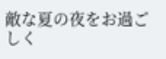敵な夏の夜をお過ごしく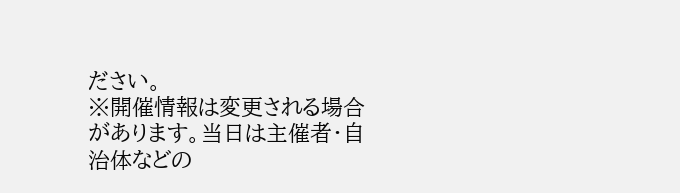ださい。
※開催情報は変更される場合があります。当日は主催者・自治体などの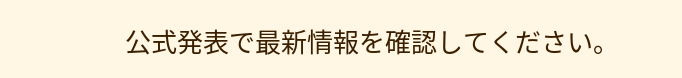公式発表で最新情報を確認してください。